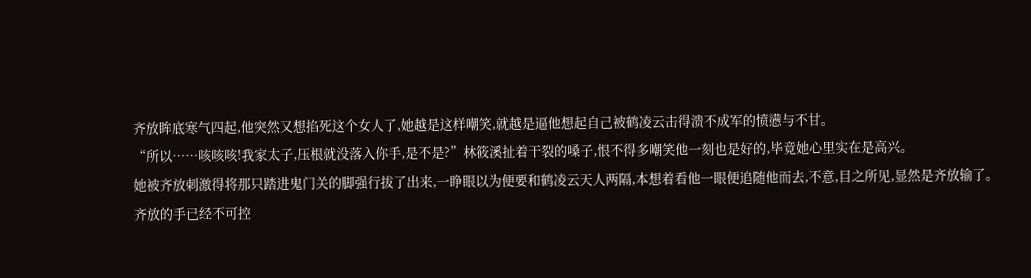齐放眸底寒气四起,他突然又想掐死这个女人了,她越是这样嘲笑,就越是逼他想起自己被鹤凌云击得溃不成军的愤懑与不甘。
“所以……咳咳咳!我家太子,压根就没落入你手,是不是?”林筱溪扯着干裂的嗓子,恨不得多嘲笑他一刻也是好的,毕竟她心里实在是高兴。
她被齐放刺激得将那只踏进鬼门关的脚强行拔了出来,一睁眼以为便要和鹤凌云天人两隔,本想着看他一眼便追随他而去,不意,目之所见,显然是齐放输了。
齐放的手已经不可控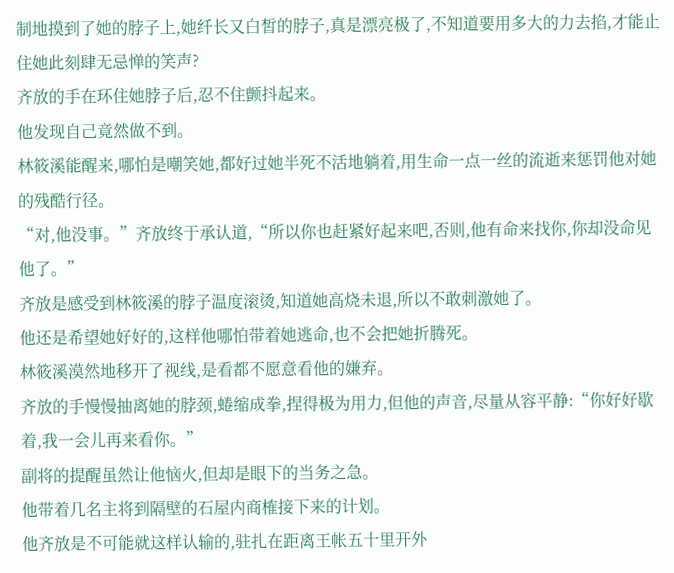制地摸到了她的脖子上,她纤长又白皙的脖子,真是漂亮极了,不知道要用多大的力去掐,才能止住她此刻肆无忌惮的笑声?
齐放的手在环住她脖子后,忍不住颤抖起来。
他发现自己竟然做不到。
林筱溪能醒来,哪怕是嘲笑她,都好过她半死不活地躺着,用生命一点一丝的流逝来惩罚他对她的残酷行径。
“对,他没事。”齐放终于承认道,“所以你也赶紧好起来吧,否则,他有命来找你,你却没命见他了。”
齐放是感受到林筱溪的脖子温度滚烫,知道她高烧未退,所以不敢刺激她了。
他还是希望她好好的,这样他哪怕带着她逃命,也不会把她折腾死。
林筱溪漠然地移开了视线,是看都不愿意看他的嫌弃。
齐放的手慢慢抽离她的脖颈,蜷缩成拳,捏得极为用力,但他的声音,尽量从容平静:“你好好歇着,我一会儿再来看你。”
副将的提醒虽然让他恼火,但却是眼下的当务之急。
他带着几名主将到隔壁的石屋内商榷接下来的计划。
他齐放是不可能就这样认输的,驻扎在距离王帐五十里开外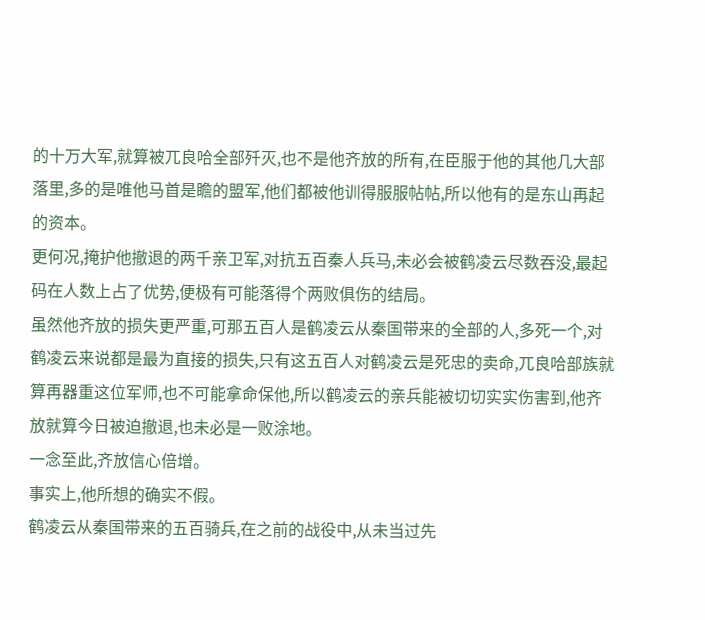的十万大军,就算被兀良哈全部歼灭,也不是他齐放的所有,在臣服于他的其他几大部落里,多的是唯他马首是瞻的盟军,他们都被他训得服服帖帖,所以他有的是东山再起的资本。
更何况,掩护他撤退的两千亲卫军,对抗五百秦人兵马,未必会被鹤凌云尽数吞没,最起码在人数上占了优势,便极有可能落得个两败俱伤的结局。
虽然他齐放的损失更严重,可那五百人是鹤凌云从秦国带来的全部的人,多死一个,对鹤凌云来说都是最为直接的损失,只有这五百人对鹤凌云是死忠的卖命,兀良哈部族就算再器重这位军师,也不可能拿命保他,所以鹤凌云的亲兵能被切切实实伤害到,他齐放就算今日被迫撤退,也未必是一败涂地。
一念至此,齐放信心倍增。
事实上,他所想的确实不假。
鹤凌云从秦国带来的五百骑兵,在之前的战役中,从未当过先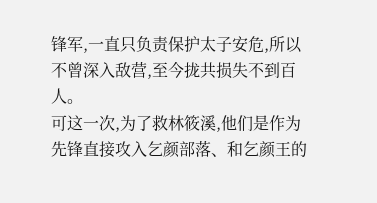锋军,一直只负责保护太子安危,所以不曾深入敌营,至今拢共损失不到百人。
可这一次,为了救林筱溪,他们是作为先锋直接攻入乞颜部落、和乞颜王的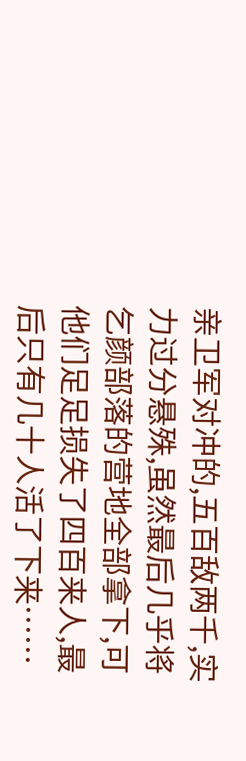亲卫军对冲的,五百敌两千,实力过分悬殊,虽然最后几乎将乞颜部落的营地全部拿下,可他们足足损失了四百来人,最后只有几十人活了下来……